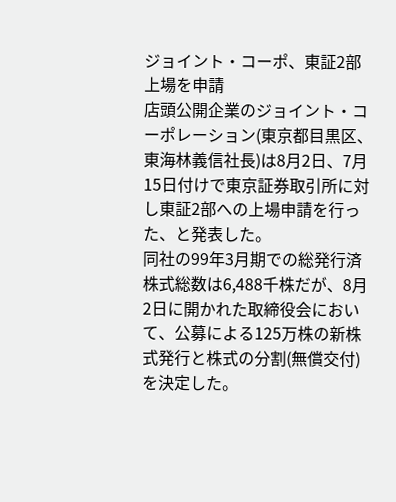ジョイント・コーポ、東証2部上場を申請
店頭公開企業のジョイント・コーポレーション(東京都目黒区、東海林義信社長)は8月2日、7月15日付けで東京証券取引所に対し東証2部への上場申請を行った、と発表した。
同社の99年3月期での総発行済株式総数は6,488千株だが、8月2日に開かれた取締役会において、公募による125万株の新株式発行と株式の分割(無償交付)を決定した。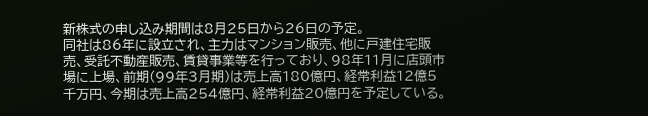新株式の申し込み期間は8月25日から26日の予定。
同社は86年に設立され、主力はマンション販売、他に戸建住宅販売、受託不動産販売、賃貸事業等を行っており、98年11月に店頭市場に上場、前期(99年3月期)は売上高180億円、経常利益12億5千万円、今期は売上高254億円、経常利益20億円を予定している。